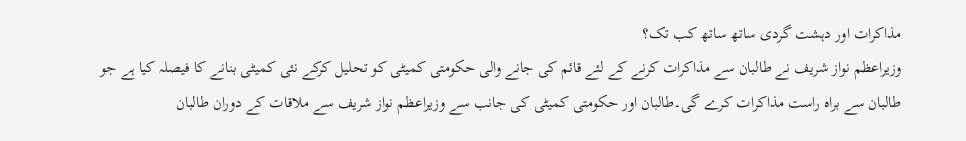مذاکرات اور دہشت گردی ساتھ ساتھ کب تک؟
وزیراعظم نواز شریف نے طالبان سے مذاکرات کرنے کے لئے قائم کی جانے والی حکومتی کمیٹی کو تحلیل کرکے نئی کمیٹی بنانے کا فیصلہ کیا ہے جو طالبان سے براہ راست مذاکرات کرے گی۔طالبان اور حکومتی کمیٹی کی جانب سے وزیراعظم نواز شریف سے ملاقات کے دوران طالبان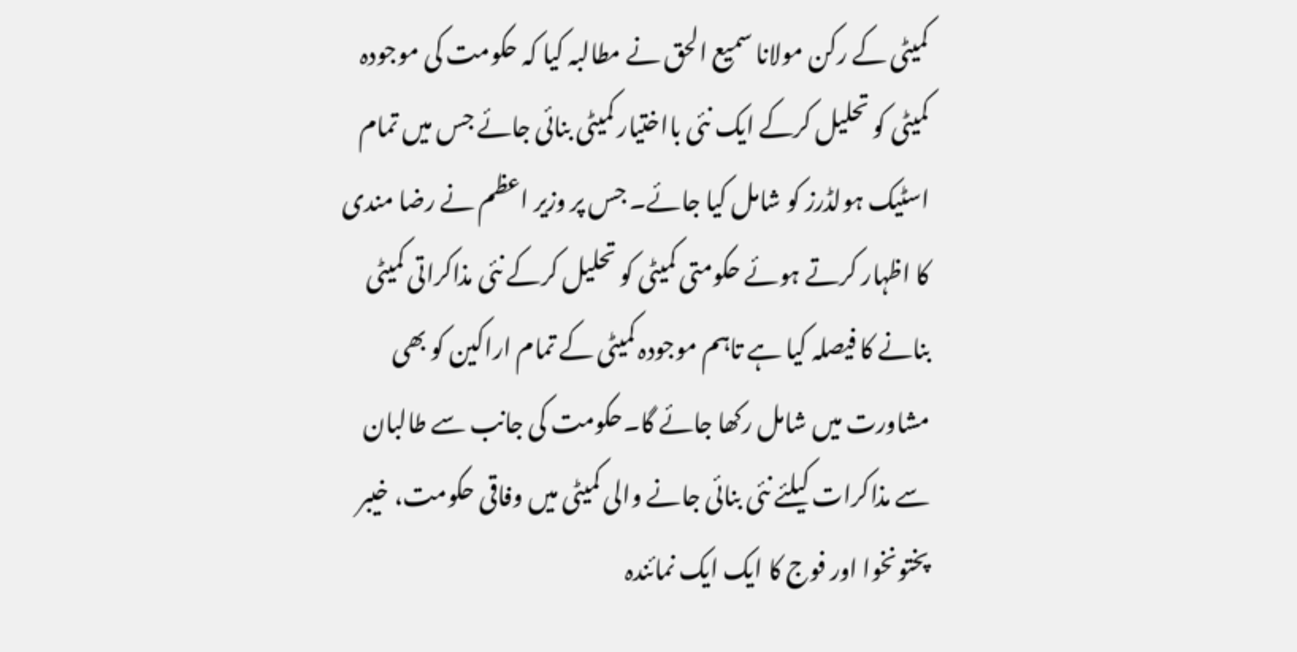کمیٹی کے رکن مولانا سمیع الحق نے مطالبہ کیا کہ حکومت کی موجودہ کمیٹی کو تحلیل کرکے ایک نئی بااختیار کمیٹی بنائی جائے جس میں تمام اسٹیک ہولڈرز کو شامل کیا جائے۔ جس پر وزیر اعظم نے رضا مندی کا اظہار کرتے ہوئے حکومتی کمیٹی کو تحلیل کرکے نئی مذاکراتی کمیٹی بنانے کا فیصلہ کیا ہے تاہم موجودہ کمیٹی کے تمام اراکین کو بھی مشاورت میں شامل رکھا جائے گا۔حکومت کی جانب سے طالبان سے مذاکرات کیلئے نئی بنائی جانے والی کمیٹی میں وفاقی حکومت، خیبر پختونخوا اور فوج کا ایک ایک نمائندہ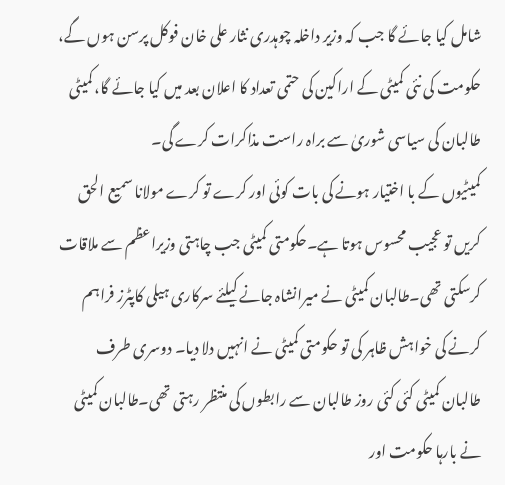شامل کیا جائے گا جب کہ وزیر داخلہ چوہدری نثار علی خان فوکل پرسن ہوں گے، حکومت کی نئی کمیٹی کے اراکین کی حتمی تعداد کا اعلان بعد میں کیا جائے گا، کمیٹی طالبان کی سیاسی شوریٰ سے براہ راست مذاکرات کرے گی۔
کمیٹیوں کے با اختیار ہونے کی بات کوئی اور کرے تو کرے مولانا سمیع الحق کریں تو عجیب محسوس ہوتا ہے۔حکومتی کمیٹی جب چاہتی وزیراعظم سے ملاقات کرسکتی تھی۔طالبان کمیٹی نے میرانشاہ جانے کیلئے سرکاری ہیلی کاپٹرز فراہم کرنے کی خواہش ظاہر کی تو حکومتی کمیٹی نے انہیں دلا دیا۔ دوسری طرف طالبان کمیٹی کئی کئی روز طالبان سے رابطوں کی منتظر رہتی تھی۔طالبان کمیٹی نے بارہا حکومت اور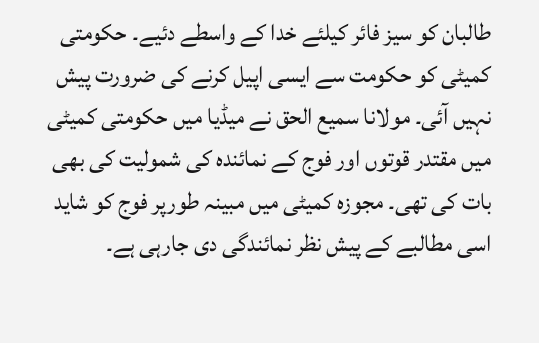طالبان کو سیز فائر کیلئے خدا کے واسطے دئیے۔ حکومتی کمیٹی کو حکومت سے ایسی اپیل کرنے کی ضرورت پیش نہیں آئی۔ مولانا سمیع الحق نے میڈیا میں حکومتی کمیٹی میں مقتدر قوتوں اور فوج کے نمائندہ کی شمولیت کی بھی بات کی تھی۔ مجوزہ کمیٹی میں مبینہ طورپر فوج کو شاید اسی مطالبے کے پیش نظر نمائندگی دی جارہی ہے۔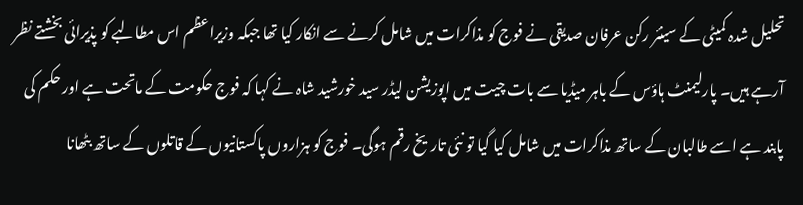تحلیل شدہ کمیٹی کے سینئر رکن عرفان صدیقی نے فوج کو مذاکرات میں شامل کرنے سے انکار کیا تھا جبکہ وزیراعظم اس مطالبے کو پذیرائی بخشتے نظر آرہے ہیں۔ پارلیمنٹ ہاؤس کے باہر میڈیا سے بات چیت میں اپوزیشن لیڈر سید خورشید شاہ نے کہا کہ فوج حکومت کے ماتحت ہے اور حکم کی پابند ہے اسے طالبان کے ساتھ مذاکرات میں شامل کیا گیا تو نئی تاریخ رقم ہوگی۔ فوج کو ہزاروں پاکستانیوں کے قاتلوں کے ساتھ بٹھانا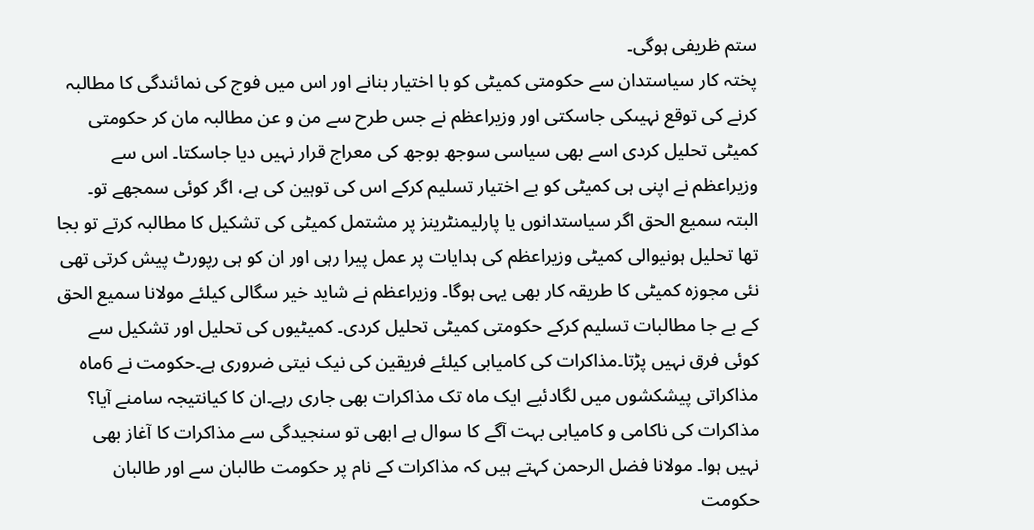ستم ظریفی ہوگی۔
پختہ کار سیاستدان سے حکومتی کمیٹی کو با اختیار بنانے اور اس میں فوج کی نمائندگی کا مطالبہ کرنے کی توقع نہیںکی جاسکتی اور وزیراعظم نے جس طرح سے من و عن مطالبہ مان کر حکومتی کمیٹی تحلیل کردی اسے بھی سیاسی سوجھ بوجھ کی معراج قرار نہیں دیا جاسکتا۔ اس سے وزیراعظم نے اپنی ہی کمیٹی کو بے اختیار تسلیم کرکے اس کی توہین کی ہے، اگر کوئی سمجھے تو۔ البتہ سمیع الحق اگر سیاستدانوں یا پارلیمنٹرینز پر مشتمل کمیٹی کی تشکیل کا مطالبہ کرتے تو بجا تھا تحلیل ہونیوالی کمیٹی وزیراعظم کی ہدایات پر عمل پیرا رہی اور ان کو ہی رپورٹ پیش کرتی تھی نئی مجوزہ کمیٹی کا طریقہ کار بھی یہی ہوگا۔ وزیراعظم نے شاید خیر سگالی کیلئے مولانا سمیع الحق کے بے جا مطالبات تسلیم کرکے حکومتی کمیٹی تحلیل کردی۔ کمیٹیوں کی تحلیل اور تشکیل سے کوئی فرق نہیں پڑتا۔مذاکرات کی کامیابی کیلئے فریقین کی نیک نیتی ضروری ہے۔حکومت نے 6ماہ مذاکراتی پیشکشوں میں لگادئیے ایک ماہ تک مذاکرات بھی جاری رہے۔ان کا کیانتیجہ سامنے آیا؟ مذاکرات کی ناکامی و کامیابی بہت آگے کا سوال ہے ابھی تو سنجیدگی سے مذاکرات کا آغاز بھی نہیں ہوا۔ مولانا فضل الرحمن کہتے ہیں کہ مذاکرات کے نام پر حکومت طالبان سے اور طالبان حکومت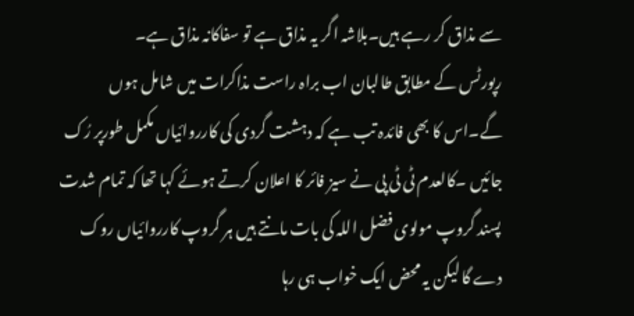سے مذاق کر رہے ہیں۔بلاشہ اگر یہ مذاق ہے تو سفاکانہ مذاق ہے۔
رپورٹس کے مطابق طالبان اب براہ راست مذاکرات میں شامل ہوں گے۔اس کا بھی فائدہ تب ہے کہ دہشت گردی کی کارروائیاں مکمل طورپر رُک جائیں ۔کالعدم ٹی ٹی پی نے سیز فائر کا اعلان کرتے ہوئے کہا تھا کہ تمام شدت پسند گروپ مولوی فضل اللہ کی بات مانتے ہیں ہر گروپ کارروائیاں روک دے گا لیکن یہ محض ایک خواب ہی رہا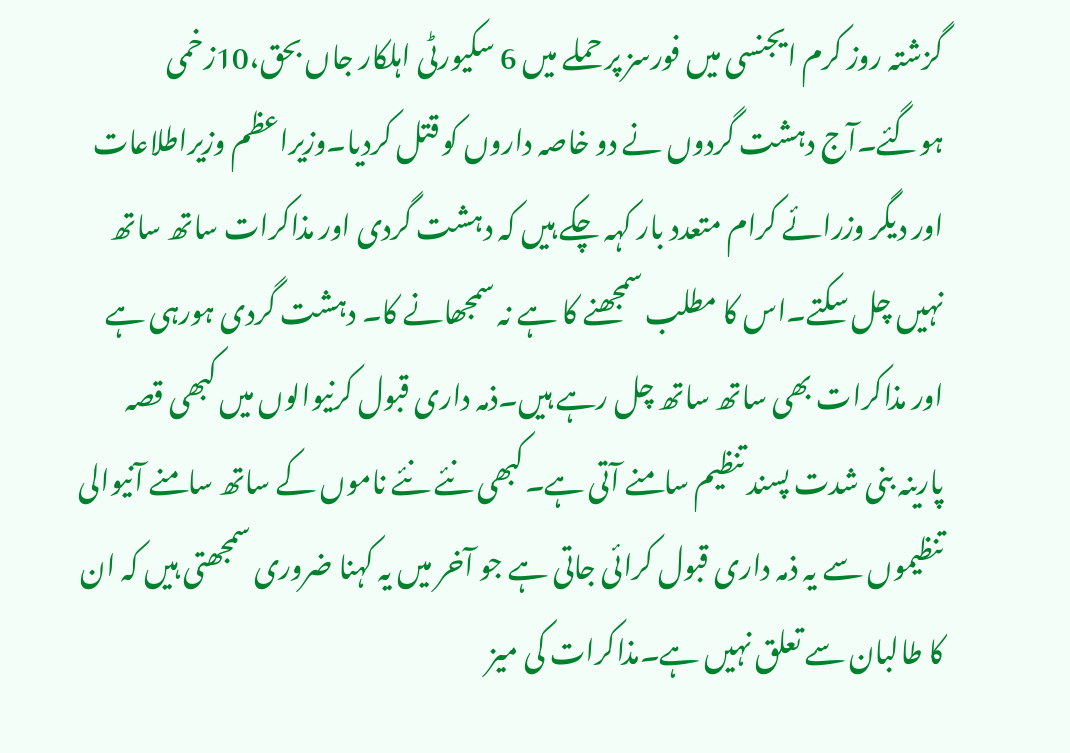گزشتہ روز کرم ایجنسی میں فورسز پر حملے میں 6 سکیورٹی اہلکار جاں بحق،10زخمی ہوگئے۔آج دہشت گردوں نے دو خاصہ داروں کو قتل کردیا۔وزیراعظم وزیراطلاعات اور دیگر وزرائے کرام متعدد بار کہہ چکے ہیں کہ دہشت گردی اور مذاکرات ساتھ ساتھ نہیں چل سکتے۔اس کا مطلب سمجھنے کا ہے نہ سمجھانے کا۔ دہشت گردی ہورہی ہے اور مذاکرات بھی ساتھ ساتھ چل رہے ہیں۔ذمہ داری قبول کرنیوالوں میں کبھی قصہ پارینہ بنی شدت پسند تنظیم سامنے آتی ہے۔کبھی نئے نئے ناموں کے ساتھ سامنے آنیوالی تنظیموں سے یہ ذمہ داری قبول کرائی جاتی ہے جو آخر میں یہ کہنا ضروری سمجھتی ہیں کہ ان کا طالبان سے تعلق نہیں ہے۔مذاکرات کی میز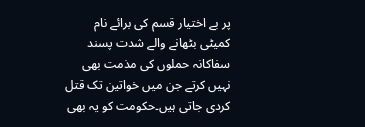پر بے اختیار قسم کی برائے نام کمیٹی بٹھانے والے شدت پسند سفاکانہ حملوں کی مذمت بھی نہیں کرتے جن میں خواتین تک قتل کردی جاتی ہیں۔حکومت کو یہ بھی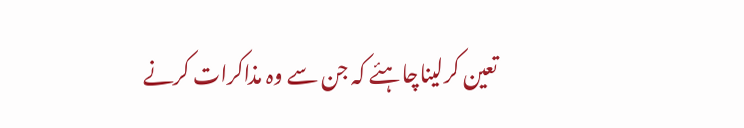تعین کرلیناچاہئے کہ جن سے وہ مذاکرات کرنے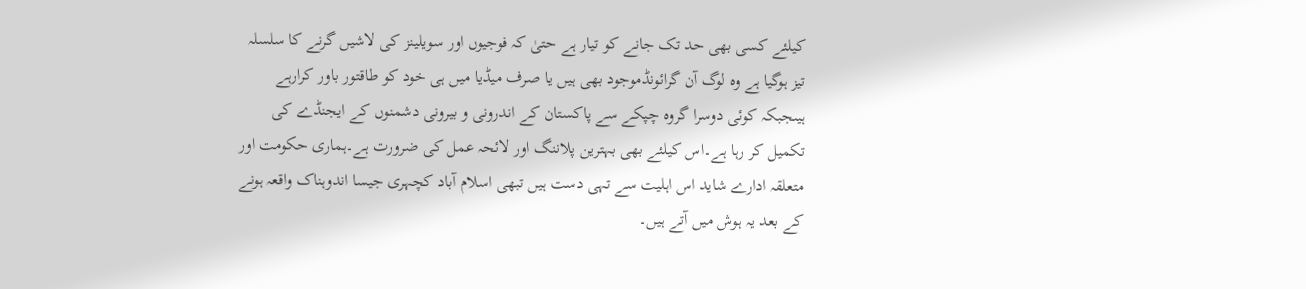کیلئے کسی بھی حد تک جانے کو تیار ہے حتیٰ کہ فوجیوں اور سویلینز کی لاشیں گرنے کا سلسلہ تیز ہوگیا ہے وہ لوگ آن گرائونڈموجود بھی ہیں یا صرف میڈیا میں ہی خود کو طاقتور باور کرارہے ہیںجبکہ کوئی دوسرا گروہ چپکے سے پاکستان کے اندرونی و بیرونی دشمنوں کے ایجنڈے کی تکمیل کر رہا ہے۔اس کیلئے بھی بہترین پلاننگ اور لائحہ عمل کی ضرورت ہے۔ہماری حکومت اور متعلقہ ادارے شاید اس اہلیت سے تہی دست ہیں تبھی اسلام آباد کچہری جیسا اندوہناک واقعہ ہونے کے بعد یہ ہوش میں آتے ہیں۔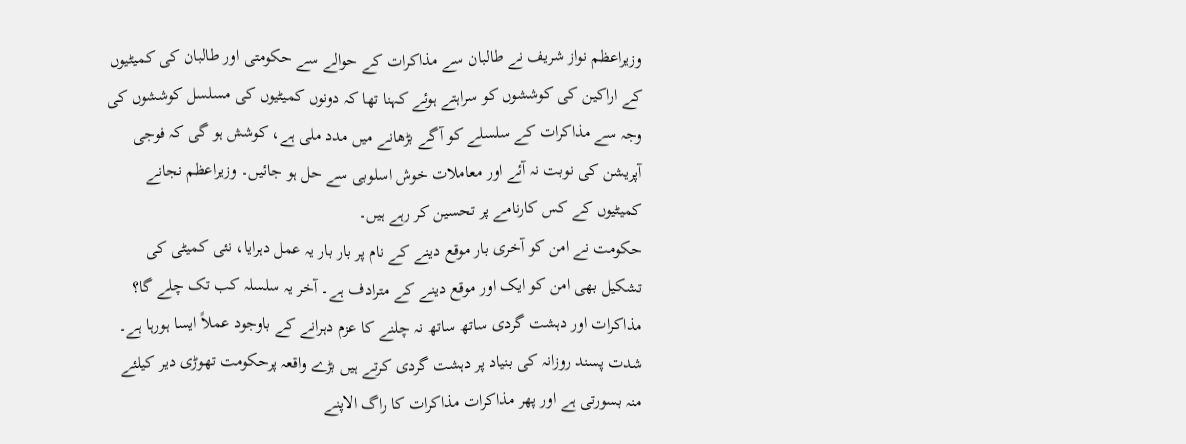وزیراعظم نواز شریف نے طالبان سے مذاکرات کے حوالے سے حکومتی اور طالبان کی کمیٹیوں کے اراکین کی کوششوں کو سراہتے ہوئے کہنا تھا کہ دونوں کمیٹیوں کی مسلسل کوششوں کی وجہ سے مذاکرات کے سلسلے کو آگے بڑھانے میں مدد ملی ہے، کوشش ہو گی کہ فوجی آپریشن کی نوبت نہ آئے اور معاملات خوش اسلوبی سے حل ہو جائیں۔ وزیراعظم نجانے کمیٹیوں کے کس کارنامے پر تحسین کر رہے ہیں۔
حکومت نے امن کو آخری بار موقع دینے کے نام پر بار بار یہ عمل دہرایا، نئی کمیٹی کی تشکیل بھی امن کو ایک اور موقع دینے کے مترادف ہے۔ آخر یہ سلسلہ کب تک چلے گا؟ مذاکرات اور دہشت گردی ساتھ ساتھ نہ چلنے کا عزم دہرانے کے باوجود عملاً ایسا ہورہا ہے۔ شدت پسند روزانہ کی بنیاد پر دہشت گردی کرتے ہیں بڑے واقعہ پرحکومت تھوڑی دیر کیلئے منہ بسورتی ہے اور پھر مذاکرات مذاکرات کا راگ الاپنے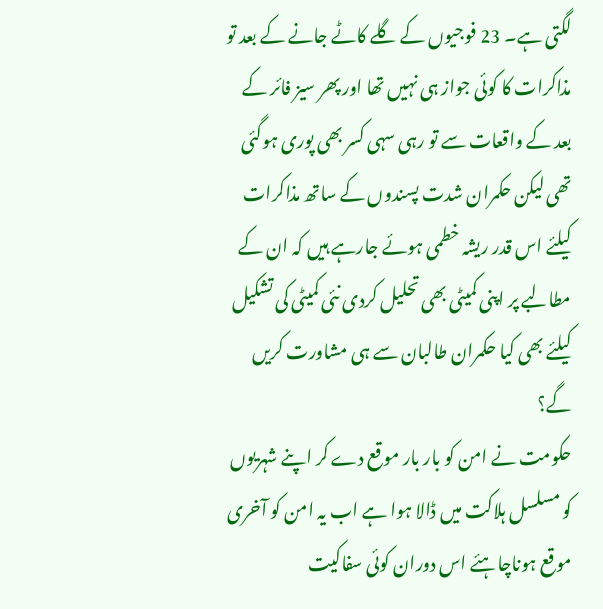لگتی ہے۔ 23 فوجیوں کے گلے کاٹے جانے کے بعد تو مذاکرات کا کوئی جواز ہی نہیں تھا اور پھر سیز فائر کے بعد کے واقعات سے تو رہی سہی کسر بھی پوری ہوگئی تھی لیکن حکمران شدت پسندوں کے ساتھ مذاکرات کیلئے اس قدر ریشہ خطمی ہوئے جارہے ہیں کہ ان کے مطالبے پر اپنی کمیٹی بھی تحلیل کردی نئی کمیٹی کی تشکیل کیلئے بھی کیا حکمران طالبان سے ہی مشاورت کریں گے؟
حکومت نے امن کو بار بار موقع دے کر اپنے شہریوں کو مسلسل ہلاکت میں ڈالا ہوا ہے اب یہ امن کو آخری موقع ہوناچاہئے اس دوران کوئی سفاکیت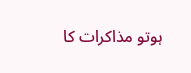ہوتو مذاکرات کا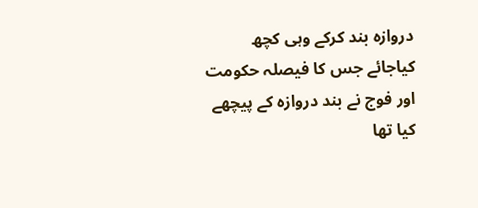دروازہ بند کرکے وہی کچھ کیاجائے جس کا فیصلہ حکومت اور فوج نے بند دروازہ کے پیچھے کیا تھا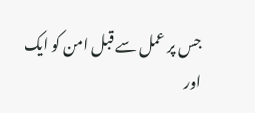جس پر عمل سے قبل امن کو ایک اور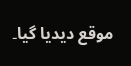موقع دیدیا گیا۔